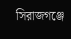সিরাজগঞ্জে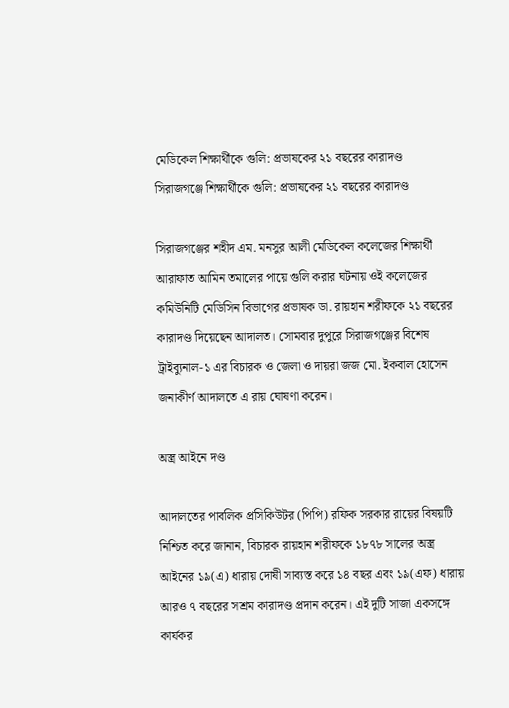মেডিকেল শিক্ষার্থীকে গুলি: প্রভাষকের ২১ বছরের কারাদণ্ড
সিরাজগঞ্জে শিক্ষার্থীকে গুলি: প্রভাষকের ২১ বছরের কারাদণ্ড

সিরাজগঞ্জের শহীদ এম. মনসুর আলী মেডিকেল কলেজের শিক্ষার্থী আরাফাত আমিন তমালের পায়ে গুলি করার ঘটনায় ওই কলেজের কমিউনিটি মেডিসিন বিভাগের প্রভাষক ডা. রায়হান শরীফকে ২১ বছরের কারাদণ্ড দিয়েছেন আদালত। সোমবার দুপুরে সিরাজগঞ্জের বিশেষ ট্রাইব্যুনাল-১ এর বিচারক ও জেলা ও দায়রা জজ মো. ইকবাল হোসেন জনাকীর্ণ আদালতে এ রায় ঘোষণা করেন।

অস্ত্র আইনে দণ্ড

আদালতের পাবলিক প্রসিকিউটর (পিপি) রফিক সরকার রায়ের বিষয়টি নিশ্চিত করে জানান, বিচারক রায়হান শরীফকে ১৮৭৮ সালের অস্ত্র আইনের ১৯(এ) ধারায় দোষী সাব্যস্ত করে ১৪ বছর এবং ১৯(এফ) ধারায় আরও ৭ বছরের সশ্রম কারাদণ্ড প্রদান করেন। এই দুটি সাজা একসঙ্গে কার্যকর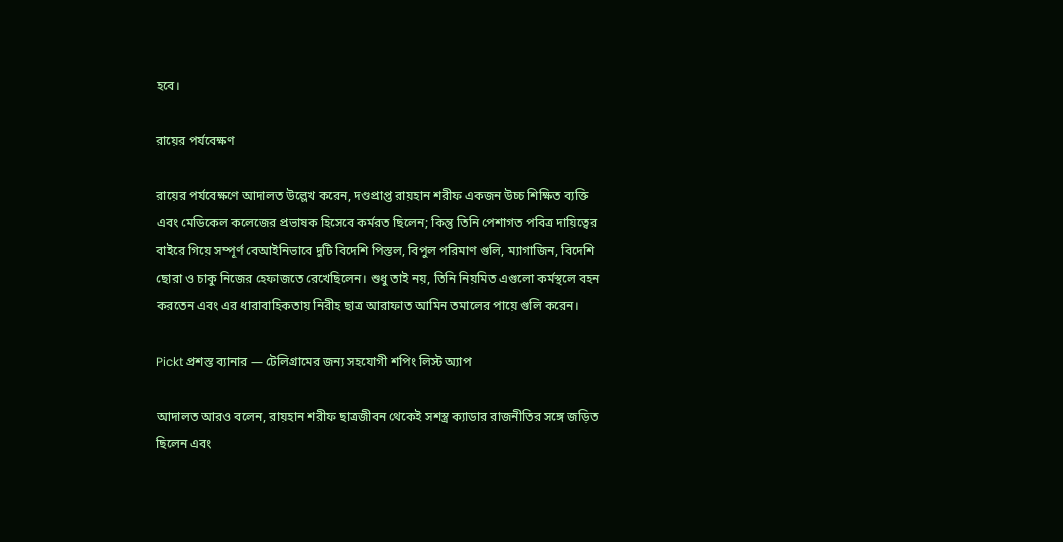হবে।

রায়ের পর্যবেক্ষণ

রায়ের পর্যবেক্ষণে আদালত উল্লেখ করেন, দণ্ডপ্রাপ্ত রায়হান শরীফ একজন উচ্চ শিক্ষিত ব্যক্তি এবং মেডিকেল কলেজের প্রভাষক হিসেবে কর্মরত ছিলেন; কিন্তু তিনি পেশাগত পবিত্র দায়িত্বের বাইরে গিয়ে সম্পূর্ণ বেআইনিভাবে দুটি বিদেশি পিস্তল, বিপুল পরিমাণ গুলি, ম্যাগাজিন, বিদেশি ছোরা ও চাকু নিজের হেফাজতে রেখেছিলেন। শুধু তাই নয়, তিনি নিয়মিত এগুলো কর্মস্থলে বহন করতেন এবং এর ধারাবাহিকতায় নিরীহ ছাত্র আরাফাত আমিন তমালের পায়ে গুলি করেন।

Pickt প্রশস্ত ব্যানার — টেলিগ্রামের জন্য সহযোগী শপিং লিস্ট অ্যাপ

আদালত আরও বলেন, রায়হান শরীফ ছাত্রজীবন থেকেই সশস্ত্র ক্যাডার রাজনীতির সঙ্গে জড়িত ছিলেন এবং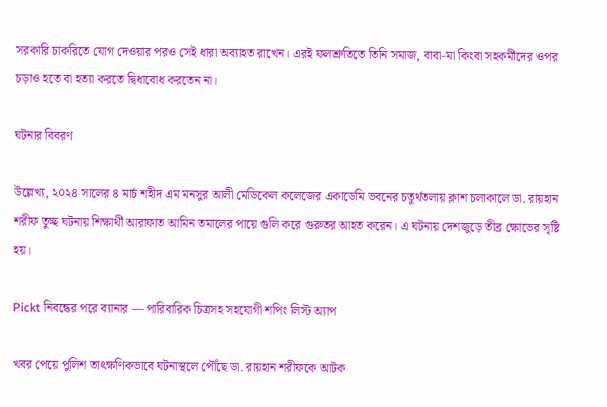সরকারি চাকরিতে যোগ দেওয়ার পরও সেই ধারা অব্যাহত রাখেন। এরই ফলশ্রুতিতে তিনি সমাজ, বাবা-মা কিংবা সহকর্মীদের ওপর চড়াও হতে বা হত্যা করতে দ্বিধাবোধ করতেন না।

ঘটনার বিবরণ

উল্লেখ্য, ২০২৪ সালের ৪ মার্চ শহীদ এম মনসুর আলী মেডিকেল কলেজের একাডেমি ভবনের চতুর্থতলায় ক্লাশ চলাকালে ডা. রায়হান শরীফ তুচ্ছ ঘটনায় শিক্ষার্থী আরাফাত আমিন তমালের পায়ে গুলি করে গুরুতর আহত করেন। এ ঘটনায় দেশজুড়ে তীব্র ক্ষোভের সৃষ্টি হয়।

Pickt নিবন্ধের পরে ব্যানার — পারিবারিক চিত্রসহ সহযোগী শপিং লিস্ট অ্যাপ

খবর পেয়ে পুলিশ তাৎক্ষণিকভাবে ঘটনাস্থলে পৌঁছে ডা. রায়হান শরীফকে আটক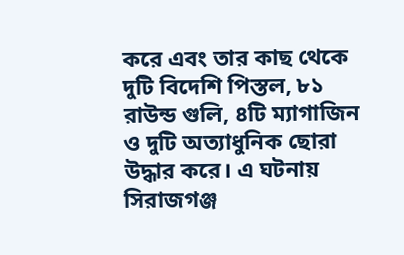করে এবং তার কাছ থেকে দুটি বিদেশি পিস্তল, ৮১ রাউন্ড গুলি, ৪টি ম্যাগাজিন ও দুটি অত্যাধুনিক ছোরা উদ্ধার করে। এ ঘটনায় সিরাজগঞ্জ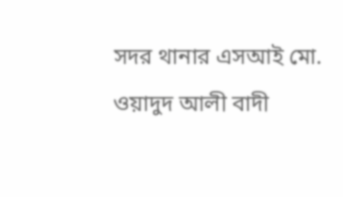সদর থানার এসআই মো. ওয়াদুদ আলী বাদী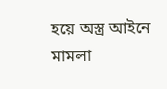হয়ে অস্ত্র আইনে মামলা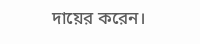দায়ের করেন।